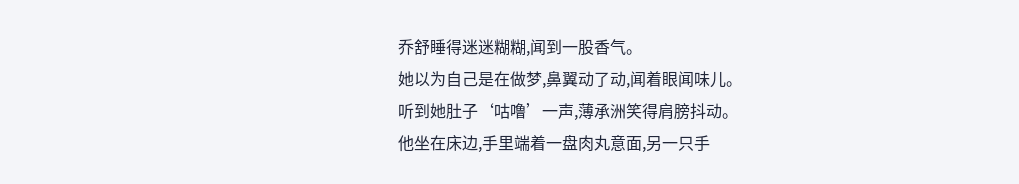乔舒睡得迷迷糊糊,闻到一股香气。
她以为自己是在做梦,鼻翼动了动,闻着眼闻味儿。
听到她肚子‘咕噜’一声,薄承洲笑得肩膀抖动。
他坐在床边,手里端着一盘肉丸意面,另一只手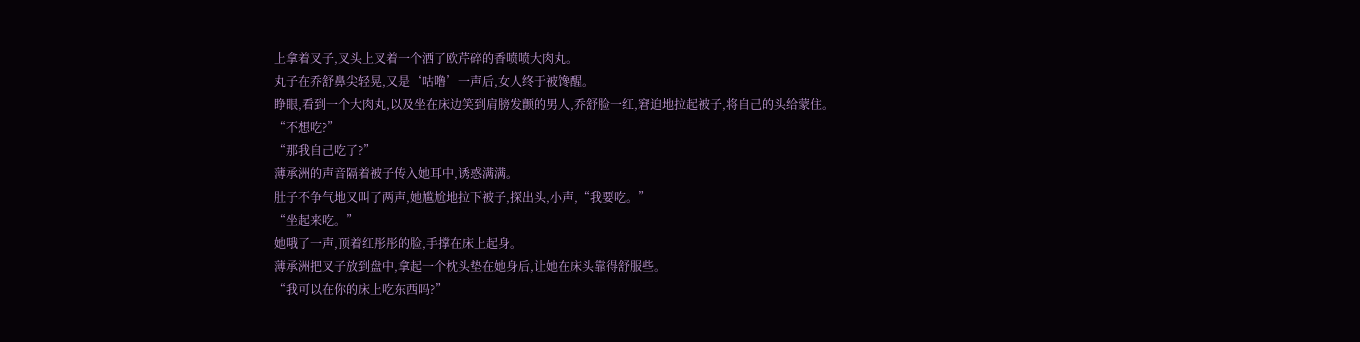上拿着叉子,叉头上叉着一个洒了欧芹碎的香喷喷大肉丸。
丸子在乔舒鼻尖轻晃,又是‘咕噜’一声后,女人终于被馋醒。
睁眼,看到一个大肉丸,以及坐在床边笑到肩膀发颤的男人,乔舒脸一红,窘迫地拉起被子,将自己的头给蒙住。
“不想吃?”
“那我自己吃了?”
薄承洲的声音隔着被子传入她耳中,诱惑满满。
肚子不争气地又叫了两声,她尴尬地拉下被子,探出头,小声,“我要吃。”
“坐起来吃。”
她哦了一声,顶着红彤彤的脸,手撑在床上起身。
薄承洲把叉子放到盘中,拿起一个枕头垫在她身后,让她在床头靠得舒服些。
“我可以在你的床上吃东西吗?”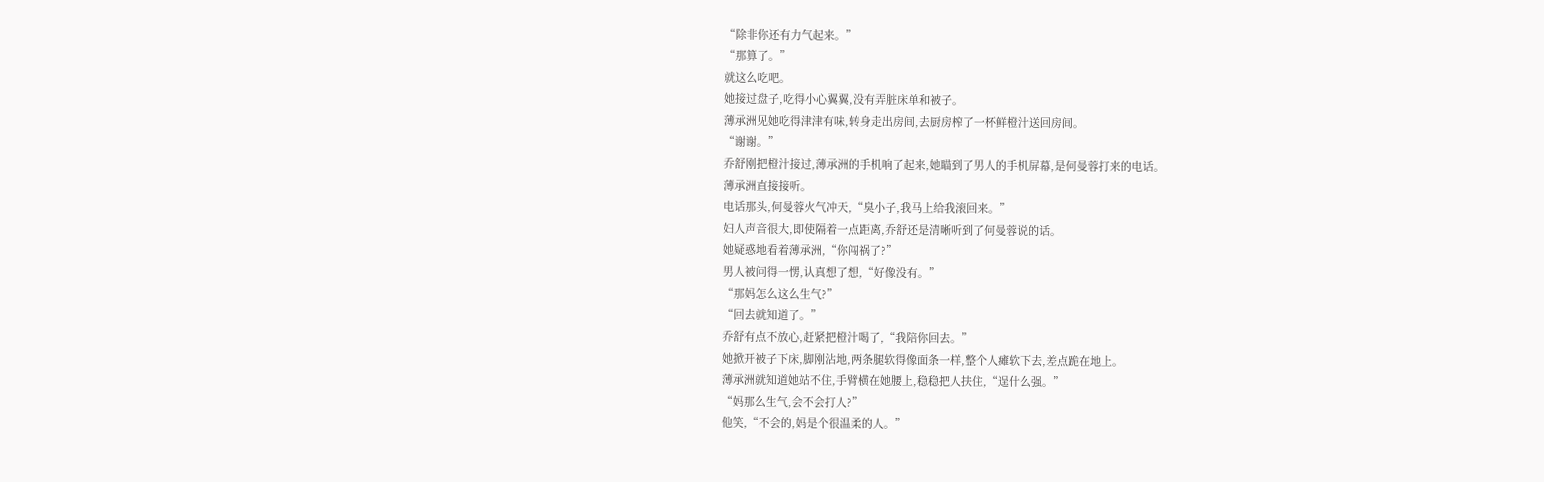“除非你还有力气起来。”
“那算了。”
就这么吃吧。
她接过盘子,吃得小心翼翼,没有弄脏床单和被子。
薄承洲见她吃得津津有味,转身走出房间,去厨房榨了一杯鲜橙汁送回房间。
“谢谢。”
乔舒刚把橙汁接过,薄承洲的手机响了起来,她瞄到了男人的手机屏幕,是何曼蓉打来的电话。
薄承洲直接接听。
电话那头,何曼蓉火气冲天,“臭小子,我马上给我滚回来。”
妇人声音很大,即使隔着一点距离,乔舒还是清晰听到了何曼蓉说的话。
她疑惑地看着薄承洲,“你闯祸了?”
男人被问得一愣,认真想了想,“好像没有。”
“那妈怎么这么生气?”
“回去就知道了。”
乔舒有点不放心,赶紧把橙汁喝了,“我陪你回去。”
她掀开被子下床,脚刚沾地,两条腿软得像面条一样,整个人瘫软下去,差点跪在地上。
薄承洲就知道她站不住,手臂横在她腰上,稳稳把人扶住,“逞什么强。”
“妈那么生气,会不会打人?”
他笑,“不会的,妈是个很温柔的人。”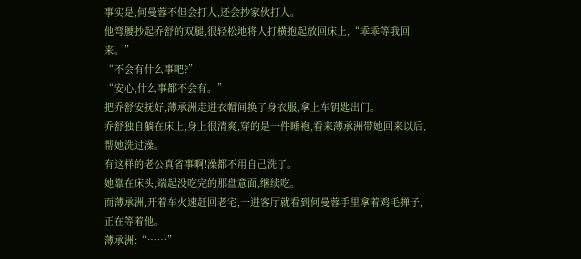事实是,何曼蓉不但会打人,还会抄家伙打人。
他弯腰抄起乔舒的双腿,很轻松地将人打横抱起放回床上,“乖乖等我回来。”
“不会有什么事吧?”
“安心,什么事都不会有。”
把乔舒安抚好,薄承洲走进衣帽间换了身衣服,拿上车钥匙出门。
乔舒独自躺在床上,身上很清爽,穿的是一件睡袍,看来薄承洲带她回来以后,帮她洗过澡。
有这样的老公真省事啊!澡都不用自己洗了。
她靠在床头,端起没吃完的那盘意面,继续吃。
而薄承洲,开着车火速赶回老宅,一进客厅就看到何曼蓉手里拿着鸡毛掸子,正在等着他。
薄承洲:“……”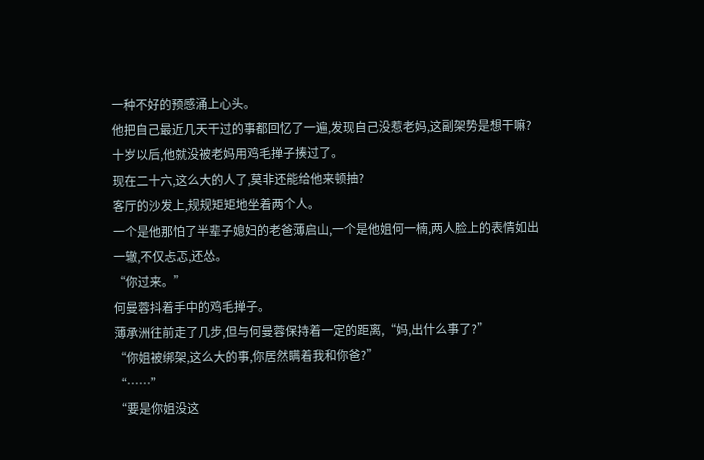一种不好的预感涌上心头。
他把自己最近几天干过的事都回忆了一遍,发现自己没惹老妈,这副架势是想干嘛?
十岁以后,他就没被老妈用鸡毛掸子揍过了。
现在二十六,这么大的人了,莫非还能给他来顿抽?
客厅的沙发上,规规矩矩地坐着两个人。
一个是他那怕了半辈子媳妇的老爸薄启山,一个是他姐何一楠,两人脸上的表情如出一辙,不仅忐忑,还怂。
“你过来。”
何曼蓉抖着手中的鸡毛掸子。
薄承洲往前走了几步,但与何曼蓉保持着一定的距离,“妈,出什么事了?”
“你姐被绑架,这么大的事,你居然瞒着我和你爸?”
“……”
“要是你姐没这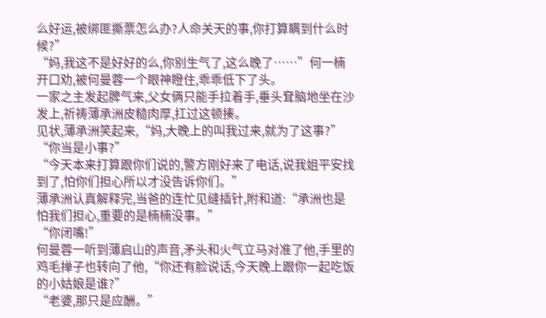么好运,被绑匪撕票怎么办?人命关天的事,你打算瞒到什么时候?”
“妈,我这不是好好的么,你别生气了,这么晚了……”何一楠开口劝,被何曼蓉一个眼神瞪住,乖乖低下了头。
一家之主发起脾气来,父女俩只能手拉着手,垂头耷脑地坐在沙发上,祈祷薄承洲皮糙肉厚,扛过这顿揍。
见状,薄承洲笑起来,“妈,大晚上的叫我过来,就为了这事?”
“你当是小事?”
“今天本来打算跟你们说的,警方刚好来了电话,说我姐平安找到了,怕你们担心所以才没告诉你们。”
薄承洲认真解释完,当爸的连忙见缝插针,附和道:“承洲也是怕我们担心,重要的是楠楠没事。”
“你闭嘴!”
何曼蓉一听到薄启山的声音,矛头和火气立马对准了他,手里的鸡毛掸子也转向了他,“你还有脸说话,今天晚上跟你一起吃饭的小姑娘是谁?”
“老婆,那只是应酬。”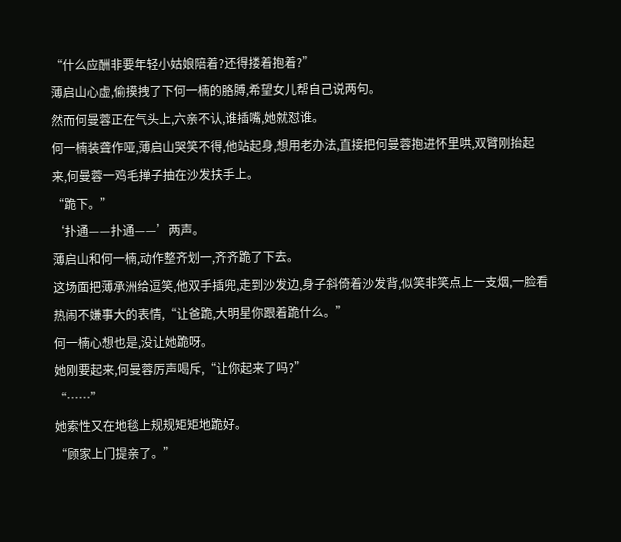“什么应酬非要年轻小姑娘陪着?还得搂着抱着?”
薄启山心虚,偷摸拽了下何一楠的胳膊,希望女儿帮自己说两句。
然而何曼蓉正在气头上,六亲不认,谁插嘴,她就怼谁。
何一楠装聋作哑,薄启山哭笑不得,他站起身,想用老办法,直接把何曼蓉抱进怀里哄,双臂刚抬起来,何曼蓉一鸡毛掸子抽在沙发扶手上。
“跪下。”
‘扑通——扑通——’两声。
薄启山和何一楠,动作整齐划一,齐齐跪了下去。
这场面把薄承洲给逗笑,他双手插兜,走到沙发边,身子斜倚着沙发背,似笑非笑点上一支烟,一脸看热闹不嫌事大的表情,“让爸跪,大明星你跟着跪什么。”
何一楠心想也是,没让她跪呀。
她刚要起来,何曼蓉厉声喝斥,“让你起来了吗?”
“……”
她索性又在地毯上规规矩矩地跪好。
“顾家上门提亲了。”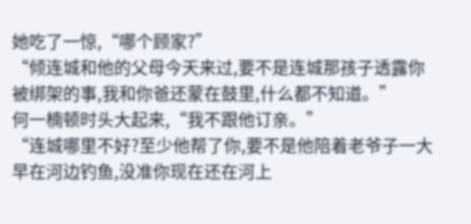她吃了一惊,“哪个顾家?”
“倾连城和他的父母今天来过,要不是连城那孩子透露你被绑架的事,我和你爸还蒙在鼓里,什么都不知道。”
何一楠顿时头大起来,“我不跟他订亲。”
“连城哪里不好?至少他帮了你,要不是他陪着老爷子一大早在河边钓鱼,没准你现在还在河上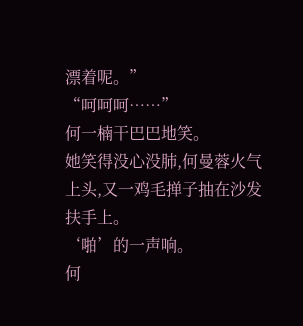漂着呢。”
“呵呵呵……”
何一楠干巴巴地笑。
她笑得没心没肺,何曼蓉火气上头,又一鸡毛掸子抽在沙发扶手上。
‘啪’的一声响。
何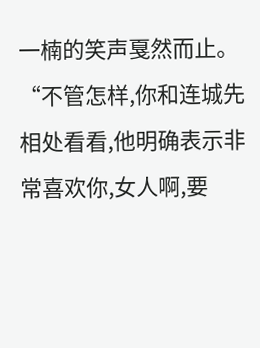一楠的笑声戛然而止。
“不管怎样,你和连城先相处看看,他明确表示非常喜欢你,女人啊,要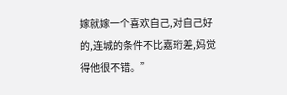嫁就嫁一个喜欢自己,对自己好的,连城的条件不比嘉珩差,妈觉得他很不错。”